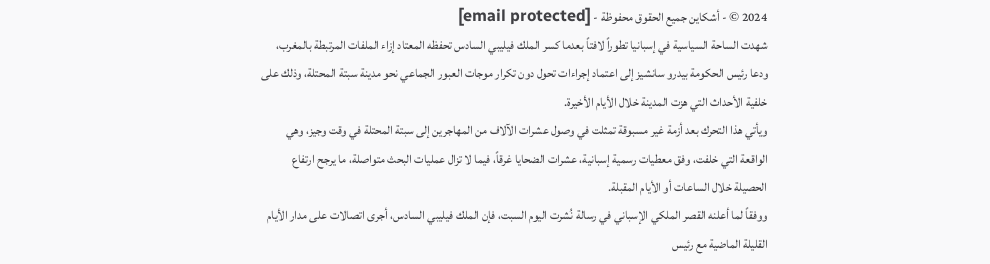2024 © - أشكاين جميع الحقوق محفوظة - [email protected]
شهدت الساحة السياسية في إسبانيا تطوراً لافتاً بعدما كسر الملك فيليبي السادس تحفظه المعتاد إزاء الملفات المرتبطة بالمغرب، ودعا رئيس الحكومة بيدرو سانشيز إلى اعتماد إجراءات تحول دون تكرار موجات العبور الجماعي نحو مدينة سبتة المحتلة، وذلك على خلفية الأحداث التي هزت المدينة خلال الأيام الأخيرة.
ويأتي هذا التحرك بعد أزمة غير مسبوقة تمثلت في وصول عشرات الآلاف من المهاجرين إلى سبتة المحتلة في وقت وجيز، وهي الواقعة التي خلفت، وفق معطيات رسمية إسبانية، عشرات الضحايا غرقاً، فيما لا تزال عمليات البحث متواصلة، ما يرجح ارتفاع الحصيلة خلال الساعات أو الأيام المقبلة.
ووفقاً لما أعلنه القصر الملكي الإسباني في رسالة نُشرت اليوم السبت، فإن الملك فيليبي السادس، أجرى اتصالات على مدار الأيام القليلة الماضية مع رئيس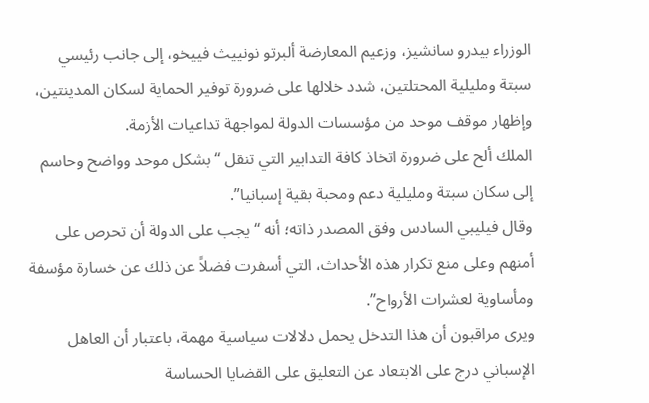الوزراء بيدرو سانشيز، وزعيم المعارضة ألبرتو نونييث فييخو، إلى جانب رئيسي سبتة ومليلية المحتلتين، شدد خلالها على ضرورة توفير الحماية لسكان المدينتين، وإظهار موقف موحد من مؤسسات الدولة لمواجهة تداعيات الأزمة.
الملك ألح على ضرورة اتخاذ كافة التدابير التي تنقل “بشكل موحد وواضح وحاسم إلى سكان سبتة ومليلية دعم ومحبة بقية إسبانيا”.
وقال فيليبي السادس وفق المصدر ذاته؛ أنه “يجب على الدولة أن تحرص على أمنهم وعلى منع تكرار هذه الأحداث، التي أسفرت فضلاً عن ذلك عن خسارة مؤسفة ومأساوية لعشرات الأرواح”.
ويرى مراقبون أن هذا التدخل يحمل دلالات سياسية مهمة، باعتبار أن العاهل الإسباني درج على الابتعاد عن التعليق على القضايا الحساسة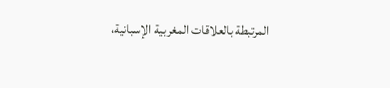المرتبطة بالعلاقات المغربية الإسبانية،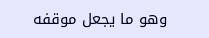وهو ما يجعل موقفه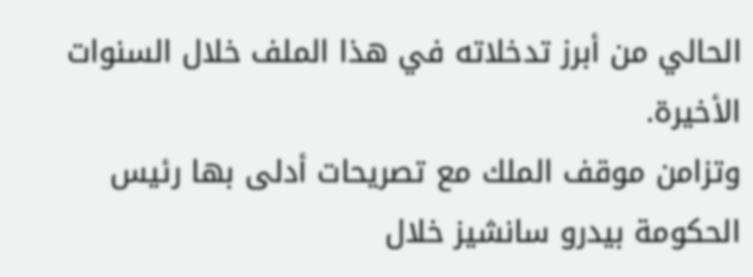الحالي من أبرز تدخلاته في هذا الملف خلال السنوات الأخيرة.
وتزامن موقف الملك مع تصريحات أدلى بها رئيس الحكومة بيدرو سانشيز خلال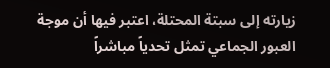زيارته إلى سبتة المحتلة، اعتبر فيها أن موجة العبور الجماعي تمثل تحدياً مباشراً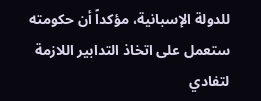للدولة الإسبانية، مؤكداً أن حكومته ستعمل على اتخاذ التدابير اللازمة لتفادي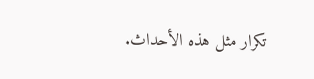تكرار مثل هذه الأحداث.